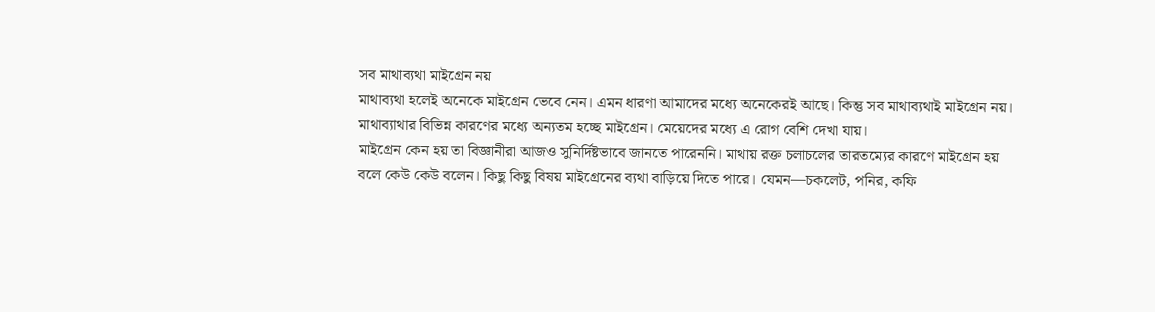সব মাথাব্যথা মাইগ্রেন নয়
মাথাব্যথা হলেই অনেকে মাইগ্রেন ভেবে নেন। এমন ধারণা আমাদের মধ্যে অনেকেরই আছে। কিন্তু সব মাথাব্যথাই মাইগ্রেন নয়। মাথাব্যাথার বিভিন্ন কারণের মধ্যে অন্যতম হচ্ছে মাইগ্রেন। মেয়েদের মধ্যে এ রোগ বেশি দেখা যায়।
মাইগ্রেন কেন হয় তা বিজ্ঞানীরা আজও সুনির্দিষ্টভাবে জানতে পারেননি। মাথায় রক্ত চলাচলের তারতম্যের কারণে মাইগ্রেন হয় বলে কেউ কেউ বলেন। কিছু কিছু বিষয় মাইগ্রেনের ব্যথা বাড়িয়ে দিতে পারে। যেমন—চকলেট, পনির, কফি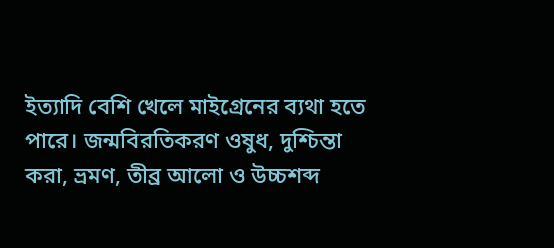ইত্যাদি বেশি খেলে মাইগ্রেনের ব্যথা হতে পারে। জন্মবিরতিকরণ ওষুধ, দুশ্চিন্তা করা, ভ্রমণ, তীব্র আলো ও উচ্চশব্দ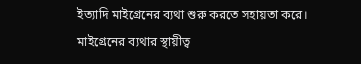ইত্যাদি মাইগ্রেনের ব্যথা শুরু করতে সহায়তা করে।
মাইগ্রেনের ব্যথার স্থায়ীত্ব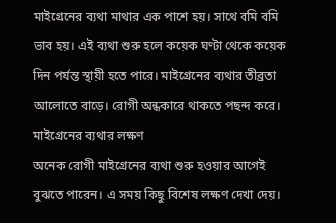মাইগ্রেনের ব্যথা মাথার এক পাশে হয়। সাথে বমি বমি ভাব হয়। এই ব্যথা শুরু হলে কয়েক ঘণ্টা থেকে কয়েক দিন পর্যন্ত স্থায়ী হতে পারে। মাইগ্রেনের ব্যথার তীব্রতা আলোতে বাড়ে। রোগী অন্ধকারে থাকতে পছন্দ করে।
মাইগ্রেনের ব্যথার লক্ষণ
অনেক রোগী মাইগ্রেনের ব্যথা শুরু হওয়ার আগেই বুঝতে পারেন। এ সময় কিছু বিশেষ লক্ষণ দেখা দেয়।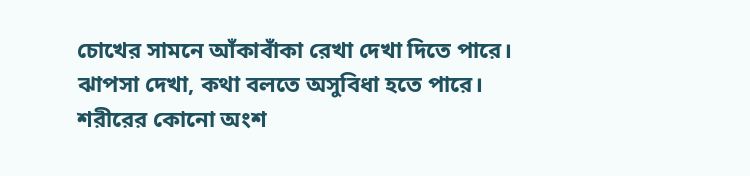চোখের সামনে আঁকাবাঁকা রেখা দেখা দিতে পারে। ঝাপসা দেখা, কথা বলতে অসুবিধা হতে পারে। শরীরের কোনো অংশ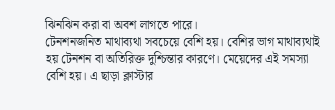ঝিনঝিন করা বা অবশ লাগতে পারে।
টেনশনজনিত মাথাব্যথা সবচেয়ে বেশি হয়। বেশির ভাগ মাথাব্যথাই হয় টেনশন বা অতিরিক্ত দুশ্চিন্তার কারণে। মেয়েদের এই সমস্যা বেশি হয়। এ ছাড়া ক্লাস্টার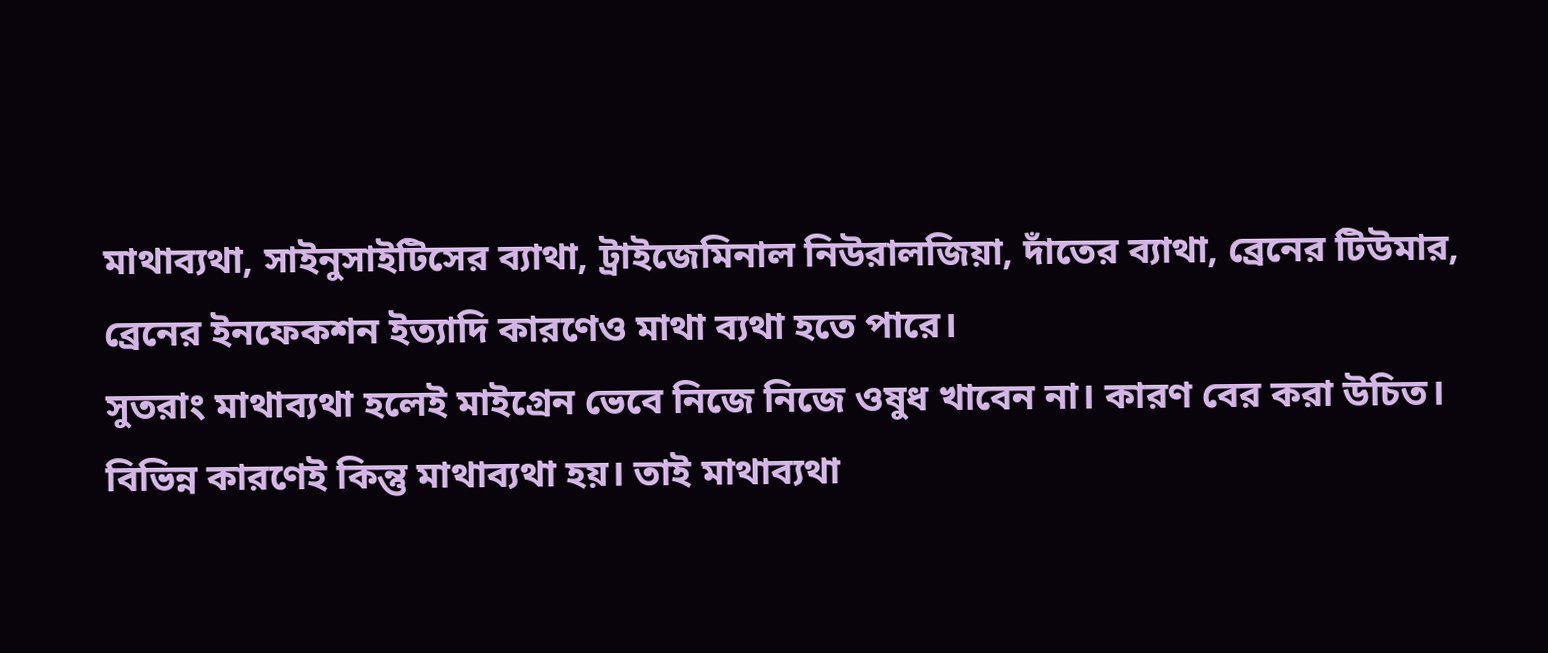মাথাব্যথা, সাইনুসাইটিসের ব্যাথা, ট্রাইজেমিনাল নিউরালজিয়া, দাঁতের ব্যাথা, ব্রেনের টিউমার, ব্রেনের ইনফেকশন ইত্যাদি কারণেও মাথা ব্যথা হতে পারে।
সুতরাং মাথাব্যথা হলেই মাইগ্রেন ভেবে নিজে নিজে ওষুধ খাবেন না। কারণ বের করা উচিত। বিভিন্ন কারণেই কিন্তু মাথাব্যথা হয়। তাই মাথাব্যথা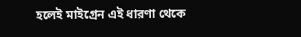হলেই মাইগ্রেন এই ধারণা থেকে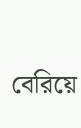বেরিয়ে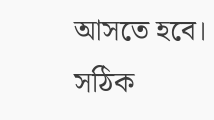আসতে হবে। সঠিক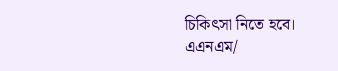চিকিৎসা নিতে হবে।
এএনএম/